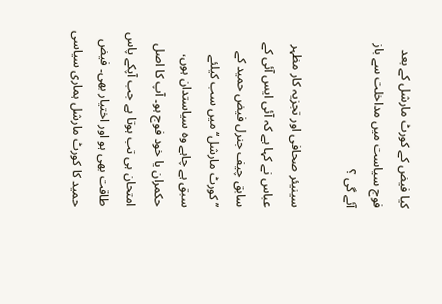کیا فیض کے کورٹ مارشل کے بعد فوج سیاست میں مداخلت سے باز آئے گی ؟

سینیئر صحافی اور تجزیہ کار مظہر عباس نے کہا ہے کہ آئی ایس آئی کے سابق چیف جنرل فیض حمید کے ’’کورٹ مارشل‘‘ میں سب کیلئے سبق ہے چاہے وہ سیاستدان ہوں، حکمران یا خود فوج ہو۔ آپ کا اصل امتحان ہی تب ہوتا ہے جب آپکے پاس طاقت بھی ہو اور اختیار بھی۔ فیض حمید کا کورٹ مارشل ہماری سیاسی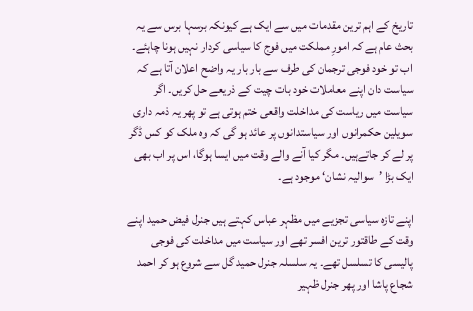تاریخ کے اہم ترین مقدمات میں سے ایک ہے کیونکہ برسہا برس سے یہ بحث عام ہے کہ امورِ مملکت میں فوج کا سیاسی کردار نہیں ہونا چاہئے۔ اب تو خود فوجی ترجمان کی طرف سے بار بار یہ واضح اعلان آتا ہے کہ سیاست دان اپنے معاملات خود بات چیت کے ذریعے حل کریں۔ اگر سیاست میں ریاست کی مداخلت واقعی ختم ہوتی ہے تو پھر یہ ذمہ داری سویلین حکمرانوں اور سیاستدانوں پر عائد ہو گی کہ وہ ملک کو کس ڈگر پر لے کر جاتےہیں۔ مگر کیا آنے والے وقت میں ایسا ہوگا، اس پر اب بھی ایک بڑا ’سوالیہ نشان‘ موجود ہے۔

اپنے تازہ سیاسی تجزیے میں مظہر عباس کہتے ہیں جنرل فیض حمید اپنے وقت کے طاقتور ترین افسر تھے اور سیاست میں مداخلت کی فوجی پالیسی کا تسلسل تھے۔ یہ سلسلہ جنرل حمید گل سے شروع ہو کر احمد شجاع پاشا اور پھر جنرل ظہیر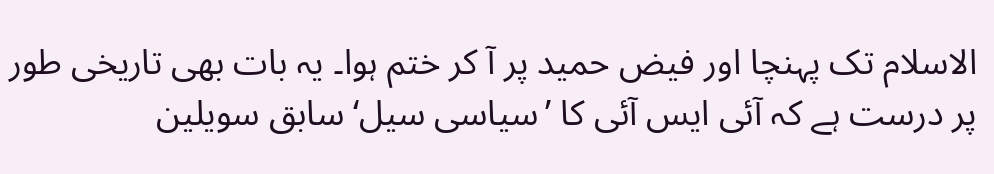الاسلام تک پہنچا اور فیض حمید پر آ کر ختم ہوا۔ یہ بات بھی تاریخی طور پر درست ہے کہ آئی ایس آئی کا ’سیاسی سیل‘ سابق سویلین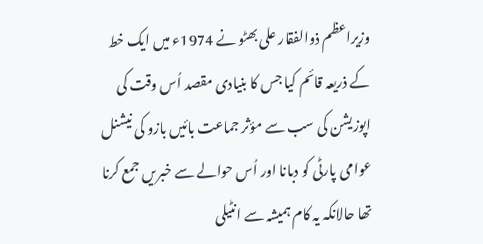وزیراعظم ذوالفقار علی بھٹو نے 1974ء میں ایک خط کے ذریعہ قائم کیا جس کا بنیادی مقصد اُس وقت کی اپوزیشن کی سب سے مؤثر جماعت بائیں بازو کی نیشنل عوامی پارٹی کو دبانا اور اُس حوالے سے خبریں جمع کرنا تھا حالانکہ یہ کام ہمیشہ سے انٹیلی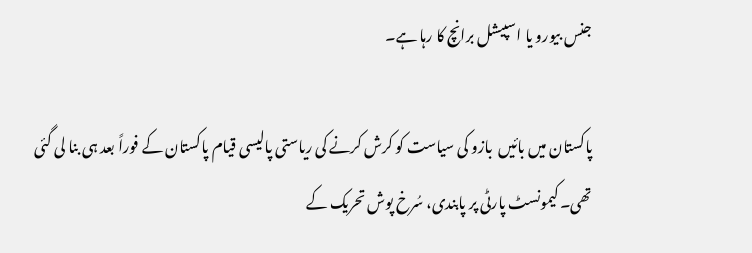جنس بیورو یا اسپیشل برانچ کا رہا ہے۔

پاکستان میں بائیں  بازو کی سیاست کو کرش کرنے کی ریاستی پالیسی قیام پاکستان کے فوراً بعد ہی بنا لی گئی تھی۔ کیمونسٹ پارٹی پر پابندی، سُرخ پوش تحریک کے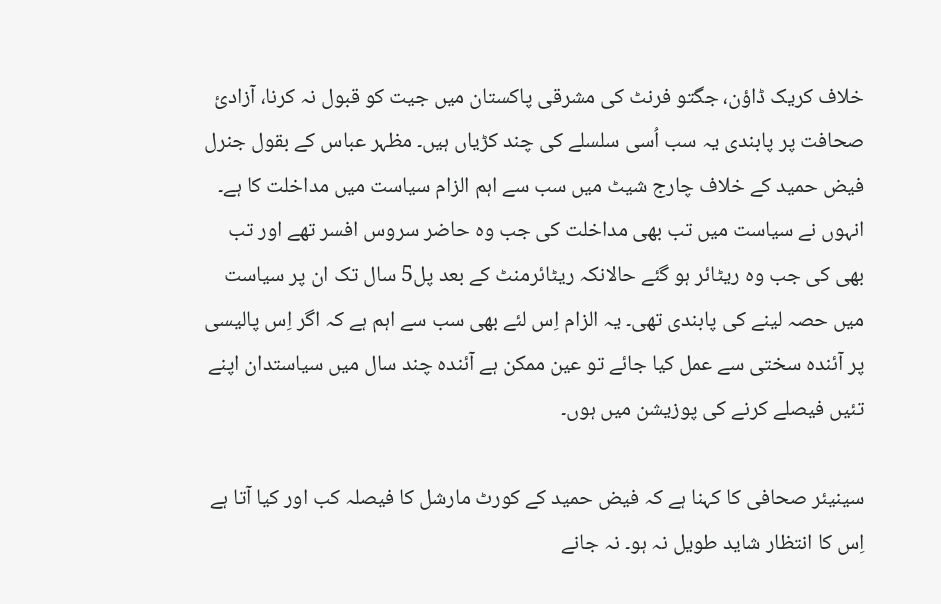خلاف کریک ڈاؤن، جگتو فرنٹ کی مشرقی پاکستان میں جیت کو قبول نہ کرنا، آزادیٔ صحافت پر پابندی یہ سب اُسی سلسلے کی چند کڑیاں ہیں۔ مظہر عباس کے بقول جنرل فیض حمید کے خلاف چارج شیٹ میں سب سے اہم الزام سیاست میں مداخلت کا ہے۔ انہوں نے سیاست میں تب بھی مداخلت کی جب وہ حاضر سروس افسر تھے اور تب بھی کی جب وہ ریٹائر ہو گئے حالانکہ ریٹائرمنٹ کے بعد پل5 سال تک ان پر سیاست میں حصہ لینے کی پابندی تھی۔ یہ الزام اِس لئے بھی سب سے اہم ہے کہ اگر اِس پالیسی پر آئندہ سختی سے عمل کیا جائے تو عین ممکن ہے آئندہ چند سال میں سیاستدان اپنے تئیں فیصلے کرنے کی پوزیشن میں ہوں۔

سینیئر صحافی کا کہنا ہے کہ فیض حمید کے کورٹ مارشل کا فیصلہ کب اور کیا آتا ہے اِس کا انتظار شاید طویل نہ ہو۔ نہ جانے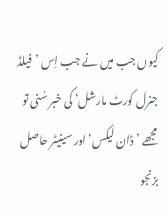کیوں جب میں نے جب اِس ’فیلڈ جنرل کورٹ مارشل‘ کی خبر سُنی تو مجھے ’ڈان لیکس‘ اور سینیٹر حاصل بزنجو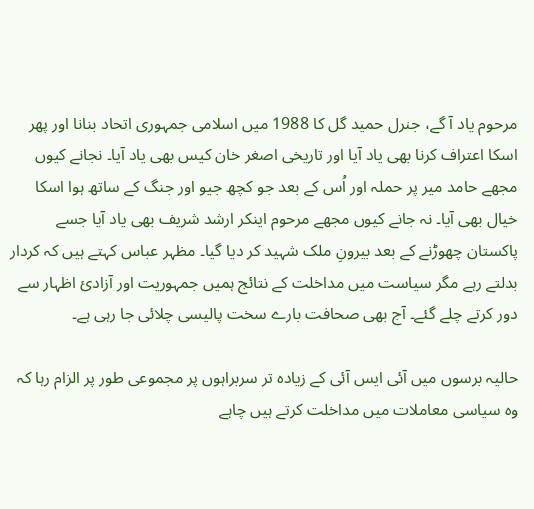مرحوم یاد آ گے، جنرل حمید گل کا 1988 میں اسلامی جمہوری اتحاد بنانا اور پھر اسکا اعتراف کرنا بھی یاد آیا اور تاریخی اصغر خان کیس بھی یاد آیا۔ نجانے کیوں مجھے حامد میر پر حملہ اور اُس کے بعد جو کچھ جیو اور جنگ کے ساتھ ہوا اسکا خیال بھی آیا۔ نہ جانے کیوں مجھے مرحوم اینکر ارشد شریف بھی یاد آیا جسے پاکستان چھوڑنے کے بعد بیرونِ ملک شہید کر دیا گیا۔ مظہر عباس کہتے ہیں کہ کردار بدلتے رہے مگر سیاست میں مداخلت کے نتائج ہمیں جمہوریت اور آزادیٔ اظہار سے دور کرتے چلے گئے۔ آج بھی صحافت بارے سخت پالیسی چلائی جا رہی ہے۔

حالیہ برسوں میں آئی ایس آئی کے زیادہ تر سربراہوں پر مجموعی طور پر الزام رہا کہ وہ سیاسی معاملات میں مداخلت کرتے ہیں چاہے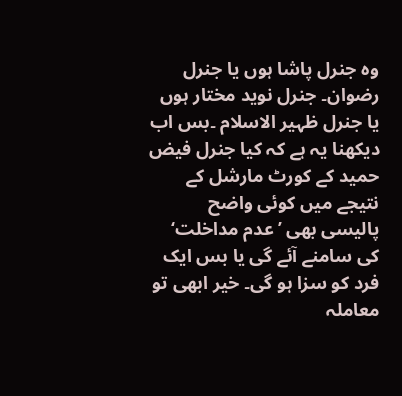وہ جنرل پاشا ہوں یا جنرل رضوان۔ جنرل نوید مختار ہوں یا جنرل ظہیر الاسلام ۔بس اب دیکھنا یہ ہے کہ کیا جنرل فیض حمید کے کورٹ مارشل کے نتیجے میں کوئی واضح پالیسی بھی ’عدم مداخلت‘ کی سامنے آئے گی یا بس ایک فرد کو سزا ہو گی۔ خیر ابھی تو معاملہ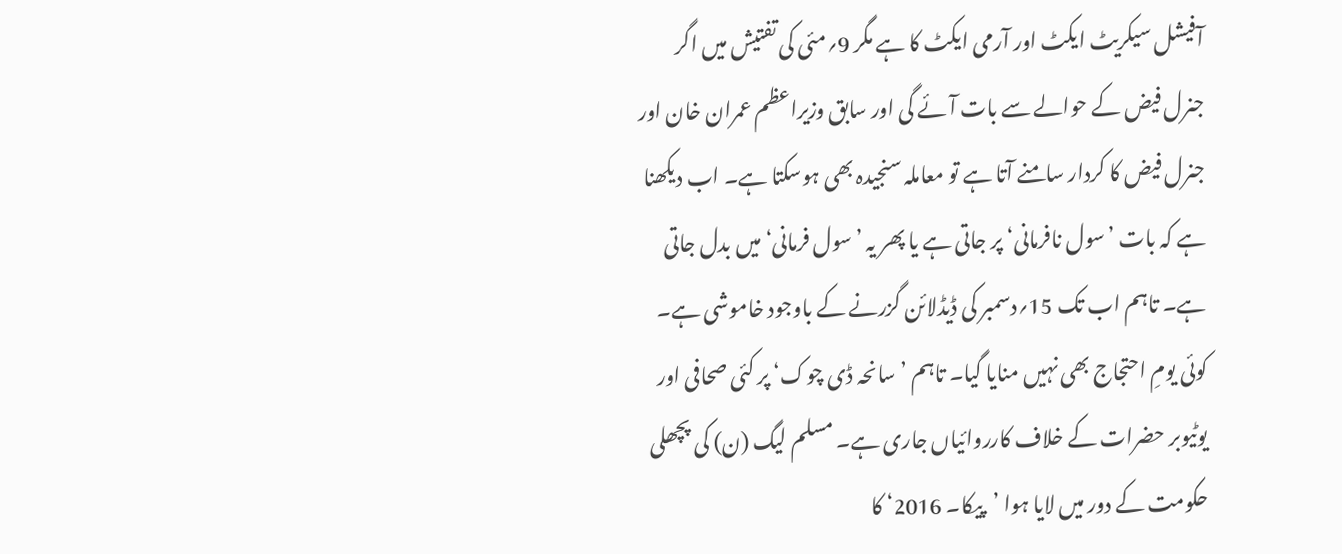آفیشل سیکریٹ ایکٹ اور آرمی ایکٹ کا ہے مگر 9؍مئی کی تفتیش میں اگر جنرل فیض کے حوالے سے بات آئے گی اور سابق وزیراعظم عمران خان اور جنرل فیض کا کردار سامنے آتا ہے تو معاملہ سنجیدہ بھی ہوسکتا ہے۔ اب دیکھنا ہے کہ بات ’سول نافرمانی‘ پر جاتی ہے یا پھر یہ ’سول فرمانی‘ میں بدل جاتی ہے۔ تاہم اب تک 15؍دسمبر کی ڈیڈلائن گزرنے کے باوجود خاموشی ہے۔ کوئی یومِ احتجاج بھی نہیں منایا گیا۔ تاہم ’سانحہ ڈی چوک‘ پر کئی صحافی اور یوٹیوبر حضرات کے خلاف کارروائیاں جاری ہے۔ مسلم لیگ (ن) کی پچھلی حکومت کے دور میں لایا ہوا ’پیکا۔ 2016‘ کا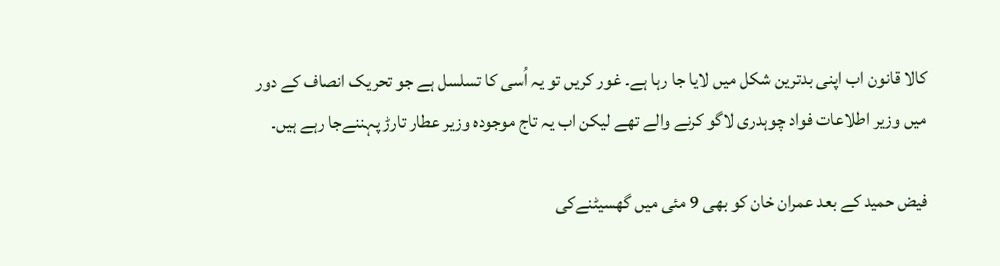کالا قانون اب اپنی بدترین شکل میں لایا جا رہا ہے۔ غور کریں تو یہ اُسی کا تسلسل ہے جو تحریک انصاف کے دور میں وزیر اطلاعات فواد چوہدری لاگو کرنے والے تھے لیکن اب یہ تاج موجودہ وزیر عطار تارڑ پہننےجا رہے ہیں۔

فیض حمید کے بعد عمران خان کو بھی 9 مئی میں گھسیٹنےکی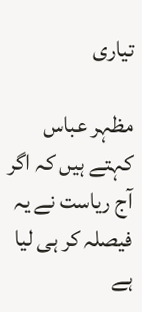تیاری

مظہر عباس کہتے ہیں کہ اگر آج ریاست نے یہ فیصلہ کر ہی لیا ہے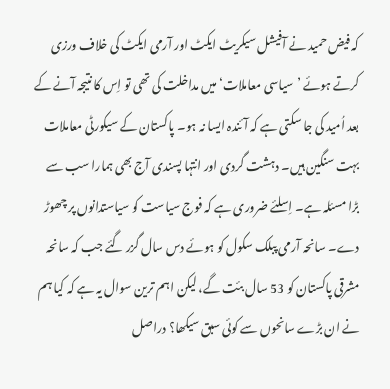کہ فیض حمید نے آفیشل سیکریٹ ایکٹ اور آرمی ایکٹ کی خلاف ورزی کرتے ہوئے ’سیاسی معاملات‘ میں مداخلت کی تھی تو اِس کا نتیجہ آنے کے بعد اُمید کی جا سکتی ہے کہ آئندہ ایسا نہ ہو۔ پاکستان کے سیکورٹی معاملات بہت سنگین ہیں۔ دہشت گردی اور انتہا پسندی آج بھی ہمارا سب سے بڑا مسئلہ ہے۔ اِسلئے ضروری ہے کہ فوج سیاست کو سیاستدانوں پر چھوڑ دے۔ سانحہ آرمی پبلک سکول کو ہوئے دس سال گزر گئے جب کہ سانحہ مشرقی پاکستان کو 53 سال بئت گے، لیکن اہم ترین سوال یہ ہے کہ کیا ہم نے ان بڑے سانحوں سے کوئی سبق سیکھا؟ دراصل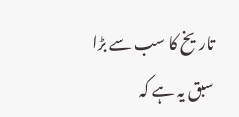تاریخ کا سب سے بڑا سبق یہ ہے کہ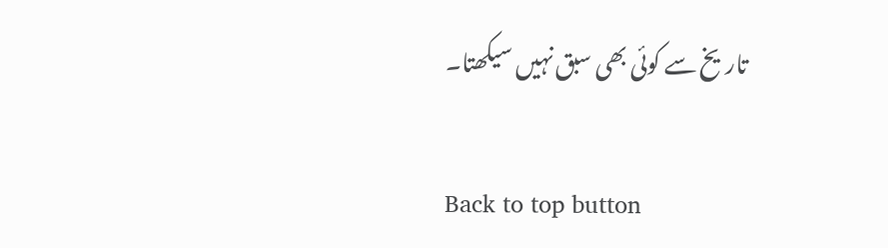تاریخ سے کوئی بھی سبق نہیں سیکھتا۔

Back to top button